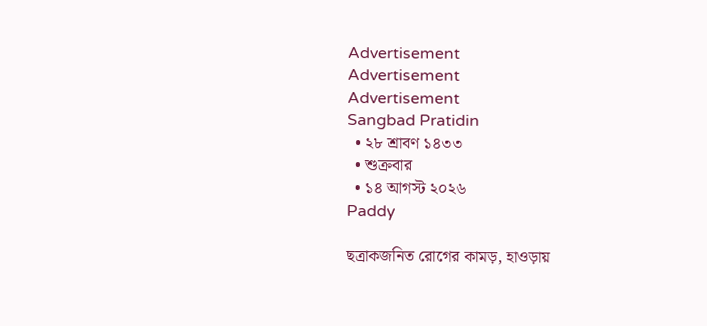Advertisement
Advertisement
Advertisement
Sangbad Pratidin
  • ২৮ শ্রাবণ ১৪৩৩
  • শুক্রবার
  • ১৪ আগস্ট ২০২৬
Paddy

ছত্রাকজনিত রোগের কামড়, হাওড়ায়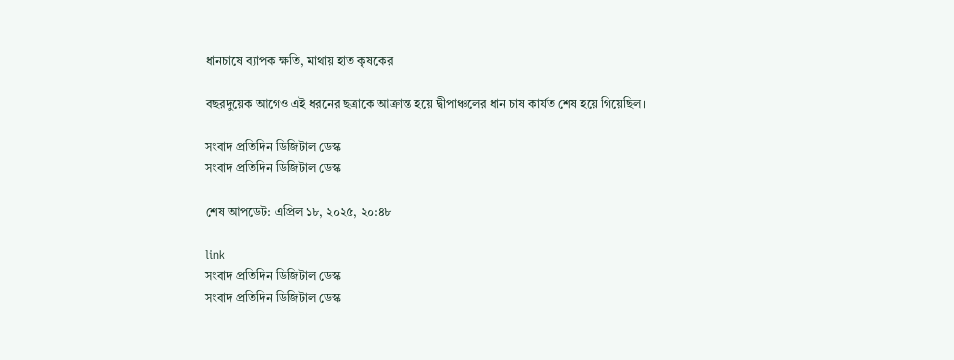ধানচাষে ব্যাপক ক্ষতি, মাথায় হাত কৃষকের

বছরদুয়েক আগেও এই ধরনের ছত্রাকে আক্রান্ত হয়ে দ্বীপাঞ্চলের ধান চাষ কার্যত শেষ হয়ে গিয়েছিল।

সংবাদ প্রতিদিন ডিজিটাল ডেস্ক
সংবাদ প্রতিদিন ডিজিটাল ডেস্ক

শেষ আপডেট: এপ্রিল ১৮, ২০২৫, ২০:৪৮

link
সংবাদ প্রতিদিন ডিজিটাল ডেস্ক
সংবাদ প্রতিদিন ডিজিটাল ডেস্ক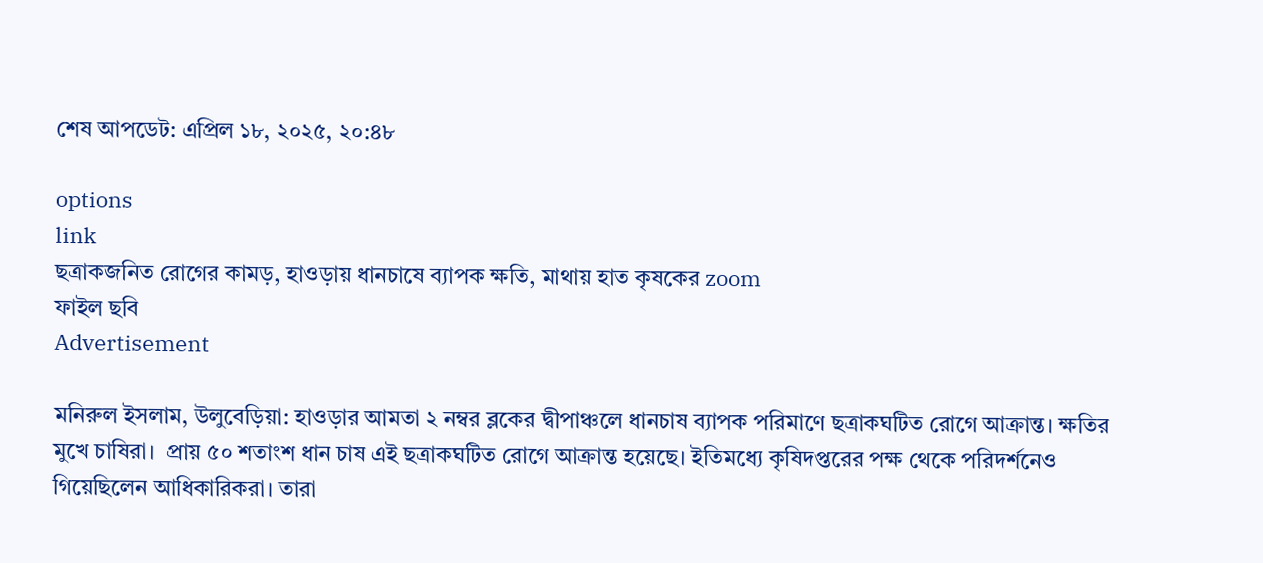শেষ আপডেট: এপ্রিল ১৮, ২০২৫, ২০:৪৮

options
link
ছত্রাকজনিত রোগের কামড়, হাওড়ায় ধানচাষে ব্যাপক ক্ষতি, মাথায় হাত কৃষকের zoom
ফাইল ছবি
Advertisement

মনিরুল ইসলাম, উলুবেড়িয়া: হাওড়ার আমতা ২ নম্বর ব্লকের দ্বীপাঞ্চলে ধানচাষ ব্যাপক পরিমাণে ছত্রাকঘটিত রোগে আক্রান্ত। ক্ষতির মুখে চাষিরা। ‌ প্রায় ৫০ শতাংশ ধান চাষ এই ছত্রাকঘটিত রোগে আক্রান্ত হয়েছে। ইতিমধ্যে কৃষিদপ্তরের পক্ষ থেকে পরিদর্শনেও গিয়েছিলেন আধিকারিকরা। তারা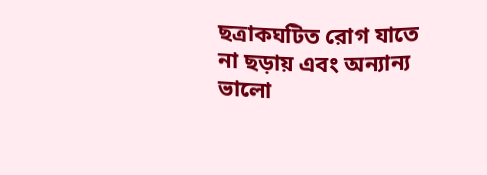ছত্রাকঘটিত রোগ যাতে না ছড়ায় এবং অন্যান্য ভালো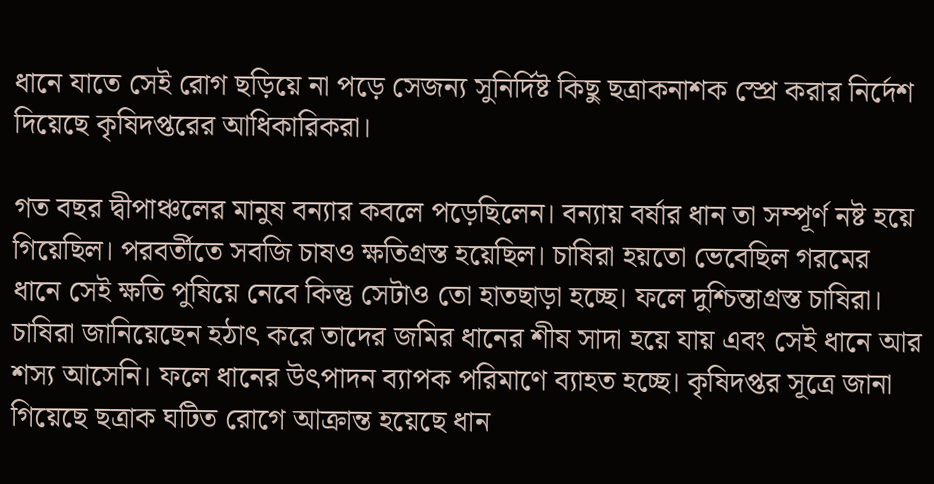ধানে যাতে সেই রোগ ছড়িয়ে না পড়ে সেজন্য সুনির্দিষ্ট কিছু ছত্রাকনাশক স্প্রে করার নির্দেশ দিয়েছে কৃষিদপ্তরের আধিকারিকরা।

গত বছর দ্বীপাঞ্চলের মানুষ বন্যার কবলে পড়েছিলেন। বন্যায় বর্ষার ধান তা সম্পূর্ণ নষ্ট হয়ে গিয়েছিল। পরবর্তীতে সবজি ‌চাষও ক্ষতিগ্রস্ত হয়েছিল। চাষিরা হয়তো ভেবেছিল গরমের ধানে সেই ক্ষতি পুষিয়ে নেবে কিন্তু সেটাও তো হাতছাড়া হচ্ছে। ফলে দুশ্চিন্তাগ্রস্ত চাষিরা। চাষিরা জানিয়েছেন হঠাৎ করে তাদের জমির ধানের শীষ সাদা হয়ে যায় এবং সেই ধানে আর শস্য আসেনি। ফলে ধানের উৎপাদন ব্যাপক পরিমাণে ব্যাহত হচ্ছে। কৃষিদপ্তর সূত্রে জানা গিয়েছে ছত্রাক ঘটিত রোগে আক্রান্ত হয়েছে ধান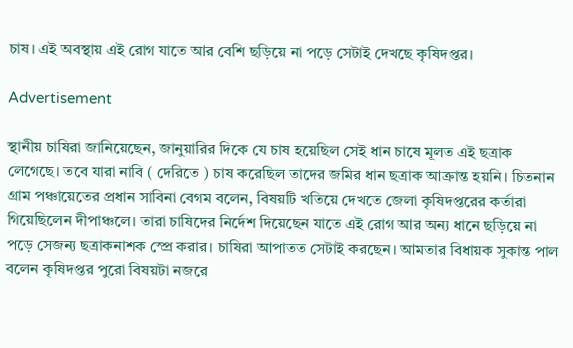চাষ। এই অবস্থায় এই রোগ যাতে আর বেশি ছড়িয়ে না পড়ে সেটাই দেখছে কৃষিদপ্তর।

Advertisement

স্থানীয় চাষিরা জানিয়েছেন, জানুয়ারির দিকে যে চাষ হয়েছিল সেই ধান চাষে মূলত এই ছত্রাক লেগেছে। তবে যারা নাবি ( দেরিতে ) চাষ করেছিল তাদের জমির ধান ছত্রাক আক্রান্ত হয়নি। চিতনান গ্রাম পঞ্চায়েতের প্রধান সাবিনা বেগম বলেন, বিষয়টি খতিয়ে দেখতে জেলা কৃষিদপ্তরের কর্তারা গিয়েছিলেন দীপাঞ্চলে। তারা চাষিদের নির্দেশ দিয়েছেন যাতে এই রোগ আর অন্য ধানে ছড়িয়ে না পড়ে সেজন্য ছত্রাকনাশক স্প্রে করার। চাষিরা আপাতত সেটাই করছেন। আমতার বিধায়ক সুকান্ত পাল বলেন কৃষিদপ্তর পুরো বিষয়টা নজরে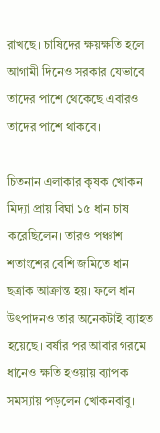রাখছে। চাষিদের ক্ষয়ক্ষতি হলে আগামী দিনেও সরকার যেভাবে তাদের পাশে থেকেছে এবারও তাদের পাশে থাকবে।

চিতনান এলাকার কৃষক খোকন মিদ্যা প্রায় বিঘা ১৫ ধান চাষ করেছিলেন। তারও পঞ্চাশ শতাংশের বেশি জমিতে ধান ছত্রাক আক্রান্ত হয়। ফলে ধান উৎপাদনও তার অনেকটাই ব্যাহত হয়েছে। বর্ষার পর আবার গরমে ধানেও ক্ষতি হওয়ায় ব্যাপক সমস্যায় পড়লেন খোকনবাবু।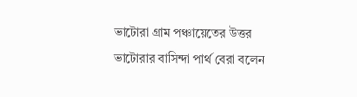ভাটোরা গ্রাম পঞ্চায়েতের উত্তর ভাটোরার বাসিন্দা পার্থ বেরা বলেন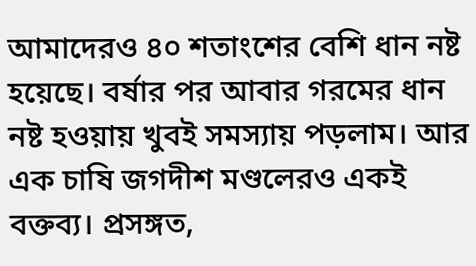আমাদেরও ৪০ শতাংশের বেশি ধান নষ্ট হয়েছে। বর্ষার পর আবার গরমের ধান নষ্ট হওয়ায় খুবই সমস্যায় পড়লাম। আর এক চাষি জগদীশ মণ্ডলেরও একই বক্তব্য। প্রসঙ্গত,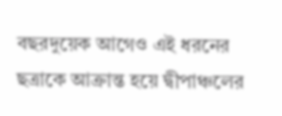বছরদুয়েক আগেও এই ধরনের ছত্রাকে আক্রান্ত হয়ে দ্বীপাঞ্চলের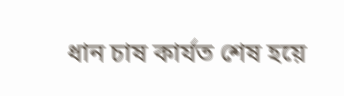ধান চাষ কার্যত শেষ হয়ে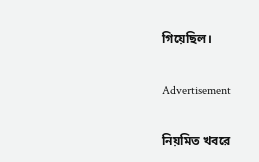গিয়েছিল।

Advertisement

নিয়মিত খবরে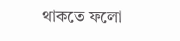থাকতে ফলো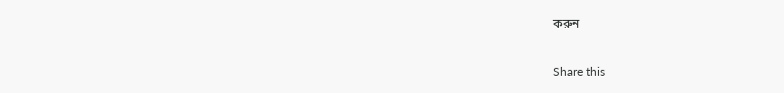করুন

Share this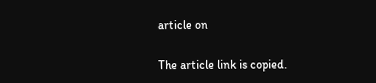article on

The article link is copied.